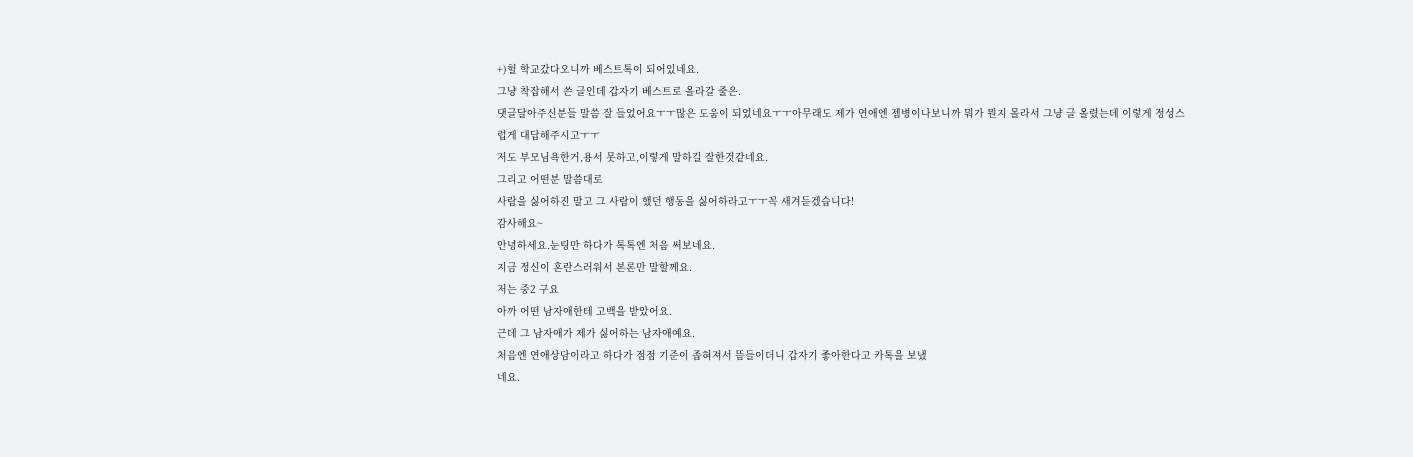+)헐 학교갔다오니까 베스트톡이 되어있네요.
그냥 착잡해서 쓴 글인데 갑자기 베스트로 올라갈 줄은.
댓글달아주신분들 말씀 잘 들었어요ㅜㅜ많은 도움이 되었네요ㅜㅜ아무래도 제가 연애엔 젬병이나보니까 뭐가 뭔지 몰라서 그냥 글 올렸는데 이렇게 정성스럽게 대답해주시고ㅜㅜ
저도 부모님욕한거,용서 못하고,이렇게 말하길 잘한것같네요.
그리고 어떤분 말씀대로
사람을 싫어하진 말고 그 사람이 했던 행동을 싫어하라고ㅜㅜ꼭 새겨듣겠습니다!
감사해요~
안녕하세요.눈팅만 하다가 톡톡엔 처음 써보네요.
지금 정신이 혼란스러워서 본론만 말할께요.
저는 중2 구요
아까 어떤 남자애한테 고백을 받았어요.
근데 그 남자애가 제가 싫어하는 남자애예요.
처음엔 연애상담이라고 하다가 점점 기준이 좁혀져서 뜸들이더니 갑자기 좋아한다고 카톡을 보냈
네요.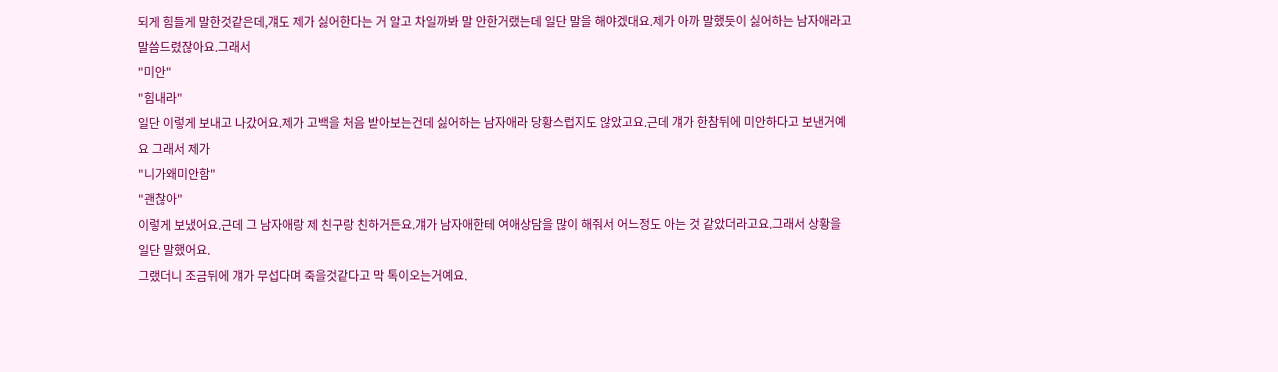되게 힘들게 말한것같은데,걔도 제가 싫어한다는 거 알고 차일까봐 말 안한거랬는데 일단 말을 해야겠대요.제가 아까 말했듯이 싫어하는 남자애라고 말씀드렸잖아요.그래서
"미안"
"힘내라"
일단 이렇게 보내고 나갔어요.제가 고백을 처음 받아보는건데 싫어하는 남자애라 당황스럽지도 않았고요.근데 걔가 한참뒤에 미안하다고 보낸거예요 그래서 제가
"니가왜미안함"
"괜찮아"
이렇게 보냈어요.근데 그 남자애랑 제 친구랑 친하거든요.걔가 남자애한테 여애상담을 많이 해줘서 어느정도 아는 것 같았더라고요.그래서 상황을 일단 말했어요.
그랬더니 조금뒤에 걔가 무섭다며 죽을것같다고 막 톡이오는거예요.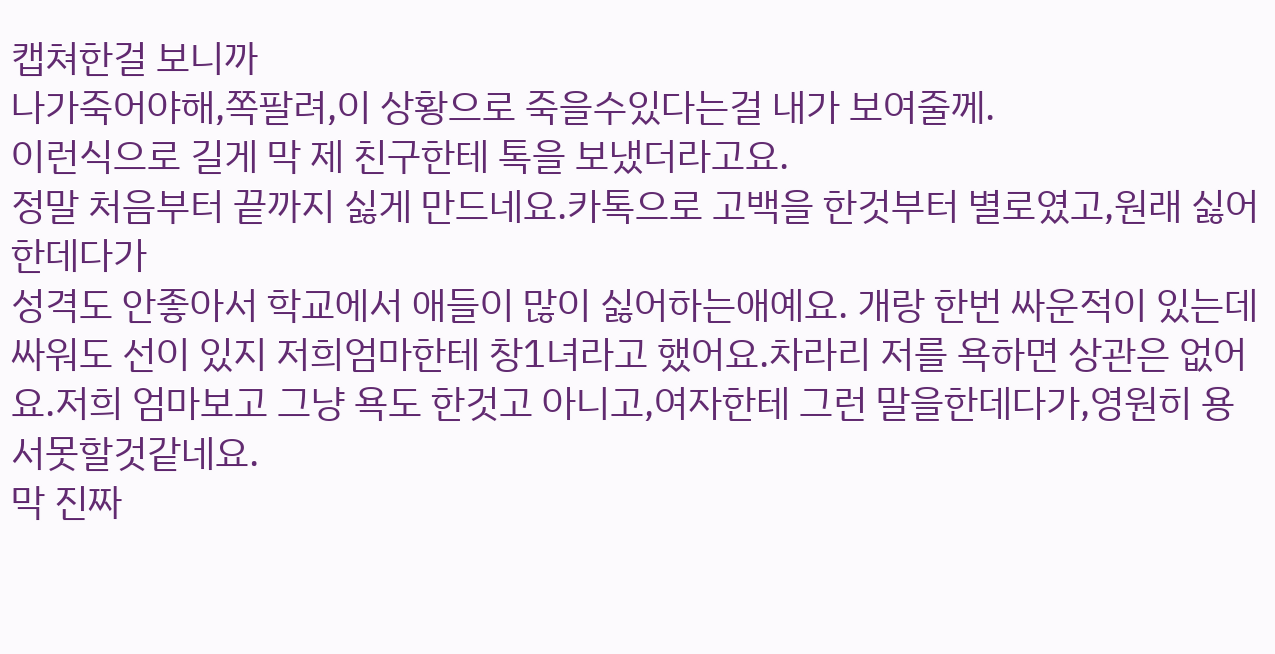캡쳐한걸 보니까
나가죽어야해,쪽팔려,이 상황으로 죽을수있다는걸 내가 보여줄께.
이런식으로 길게 막 제 친구한테 톡을 보냈더라고요.
정말 처음부터 끝까지 싫게 만드네요.카톡으로 고백을 한것부터 별로였고,원래 싫어한데다가
성격도 안좋아서 학교에서 애들이 많이 싫어하는애예요. 개랑 한번 싸운적이 있는데 싸워도 선이 있지 저희엄마한테 창1녀라고 했어요.차라리 저를 욕하면 상관은 없어요.저희 엄마보고 그냥 욕도 한것고 아니고,여자한테 그런 말을한데다가,영원히 용서못할것같네요.
막 진짜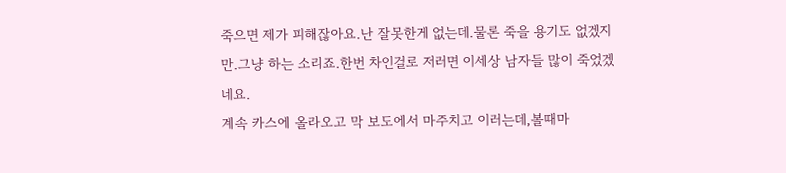죽으면 제가 피해잖아요.난 잘못한게 없는데.물론 죽을 용기도 없겠지만.그냥 하는 소리죠.한번 차인걸로 저러면 이세상 남자들 많이 죽었겠네요.
계속 카스에 올라오고 막 보도에서 마주치고 이러는데,볼때마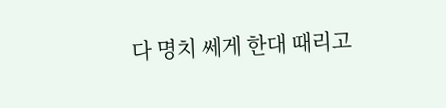다 명치 쎄게 한대 때리고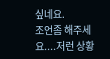싶네요.
조언좀 해주세요....저런 상황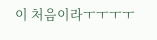이 처음이라ㅜㅜㅜㅜ